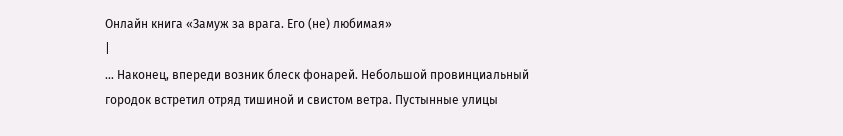Онлайн книга «Замуж за врага. Его (не) любимая»
|
… Наконец, впереди возник блеск фонарей. Небольшой провинциальный городок встретил отряд тишиной и свистом ветра. Пустынные улицы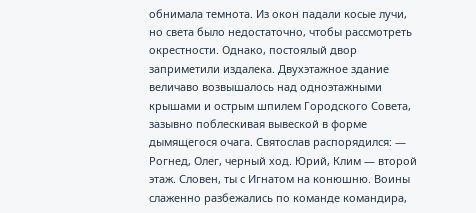обнимала темнота. Из окон падали косые лучи, но света было недостаточно, чтобы рассмотреть окрестности. Однако, постоялый двор заприметили издалека. Двухэтажное здание величаво возвышалось над одноэтажными крышами и острым шпилем Городского Совета, зазывно поблескивая вывеской в форме дымящегося очага. Святослав распорядился: — Рогнед, Олег, черный ход. Юрий, Клим — второй этаж. Словен, ты с Игнатом на конюшню. Воины слаженно разбежались по команде командира,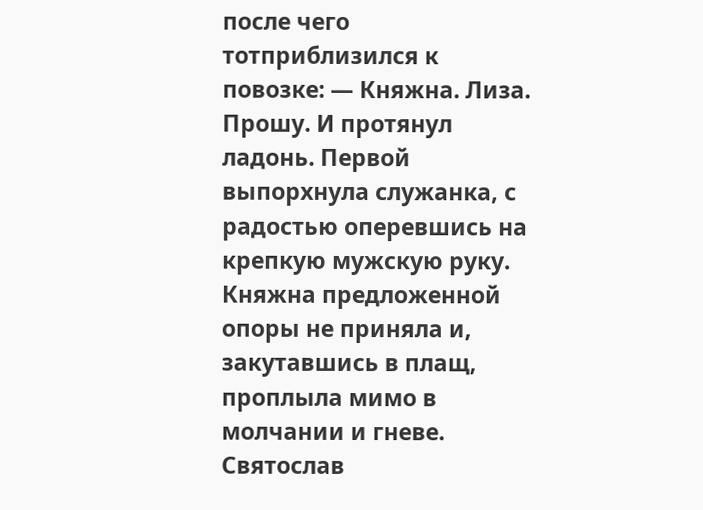после чего тотприблизился к повозке: — Княжна. Лиза. Прошу. И протянул ладонь. Первой выпорхнула служанка, с радостью оперевшись на крепкую мужскую руку. Княжна предложенной опоры не приняла и, закутавшись в плащ, проплыла мимо в молчании и гневе. Святослав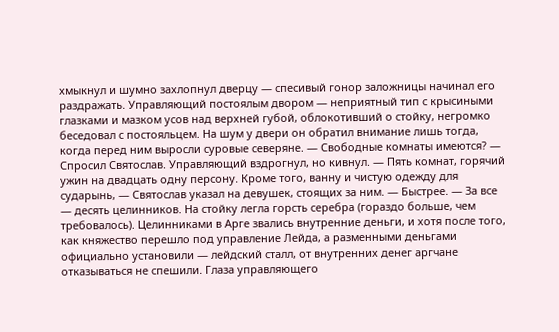хмыкнул и шумно захлопнул дверцу — спесивый гонор заложницы начинал его раздражать. Управляющий постоялым двором — неприятный тип с крысиными глазками и мазком усов над верхней губой, облокотивший о стойку, негромко беседовал с постояльцем. На шум у двери он обратил внимание лишь тогда, когда перед ним выросли суровые северяне. — Свободные комнаты имеются? — Спросил Святослав. Управляющий вздрогнул, но кивнул. — Пять комнат, горячий ужин на двадцать одну персону. Кроме того, ванну и чистую одежду для сударынь, — Святослав указал на девушек, стоящих за ним. — Быстрее. — За все — десять целинников. На стойку легла горсть серебра (гораздо больше, чем требовалось). Целинниками в Арге звались внутренние деньги, и хотя после того, как княжество перешло под управление Лейда, а разменными деньгами официально установили — лейдский сталл, от внутренних денег аргчане отказываться не спешили. Глаза управляющего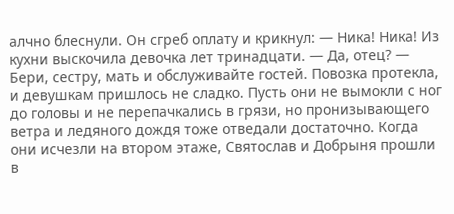алчно блеснули. Он сгреб оплату и крикнул: — Ника! Ника! Из кухни выскочила девочка лет тринадцати. — Да, отец? — Бери, сестру, мать и обслуживайте гостей. Повозка протекла, и девушкам пришлось не сладко. Пусть они не вымокли с ног до головы и не перепачкались в грязи, но пронизывающего ветра и ледяного дождя тоже отведали достаточно. Когда они исчезли на втором этаже, Святослав и Добрыня прошли в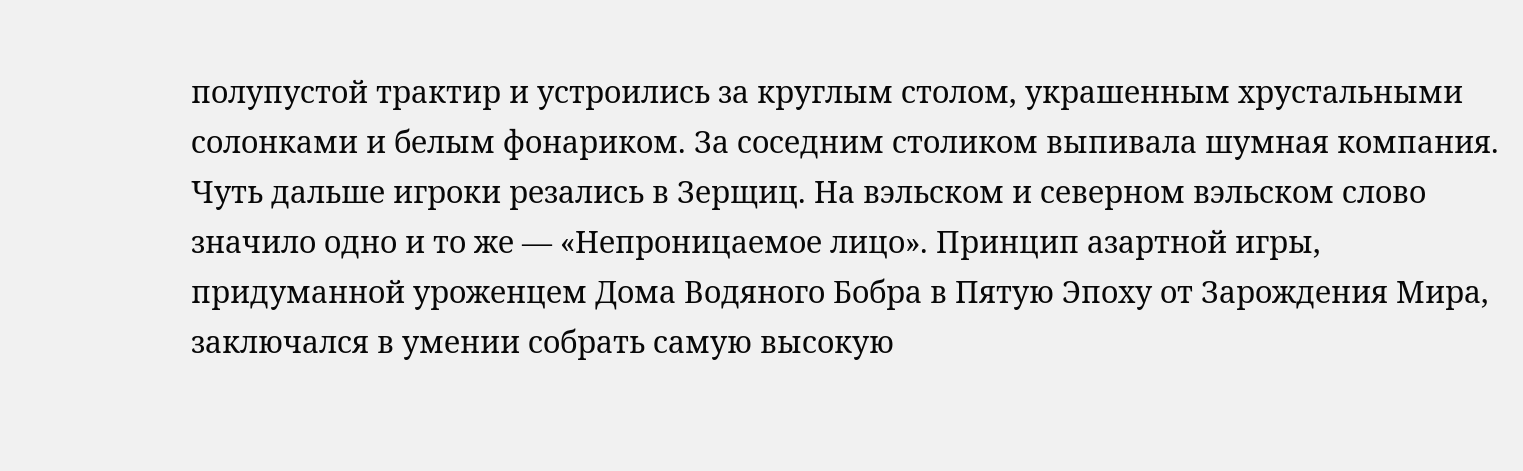полупустой трактир и устроились за круглым столом, украшенным хрустальными солонками и белым фонариком. За соседним столиком выпивала шумная компания. Чуть дальше игроки резались в Зерщиц. На вэльском и северном вэльском слово значило одно и то же — «Непроницаемое лицо». Принцип азартной игры, придуманной уроженцем Дома Водяного Бобра в Пятую Эпоху от Зарождения Мира, заключался в умении собрать самую высокую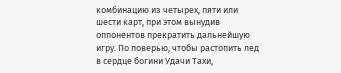комбинацию из четырех, пяти или шести карт, при этом вынудив оппонентов прекратить дальнейшую игру. По поверью, чтобы растопить лед в сердце богини Удачи Тахи,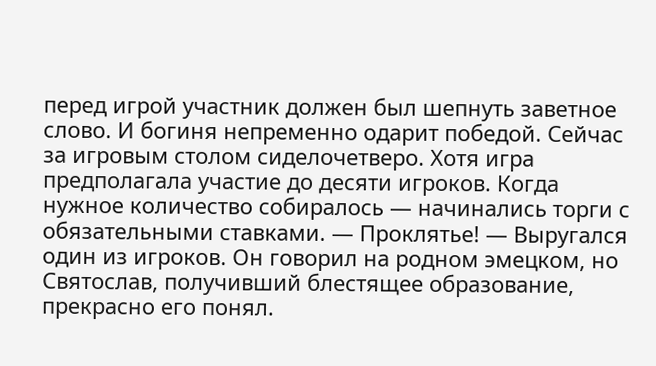перед игрой участник должен был шепнуть заветное слово. И богиня непременно одарит победой. Сейчас за игровым столом сиделочетверо. Хотя игра предполагала участие до десяти игроков. Когда нужное количество собиралось — начинались торги с обязательными ставками. — Проклятье! — Выругался один из игроков. Он говорил на родном эмецком, но Святослав, получивший блестящее образование, прекрасно его понял.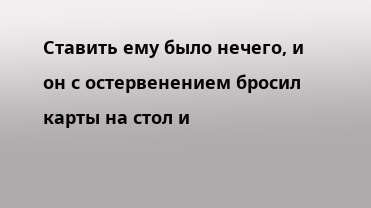Ставить ему было нечего, и он с остервенением бросил карты на стол и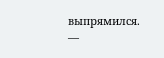выпрямился. —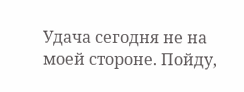Удача сегодня не на моей стороне. Пойду,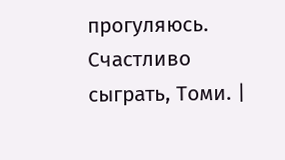прогуляюсь. Счастливо сыграть, Томи. |